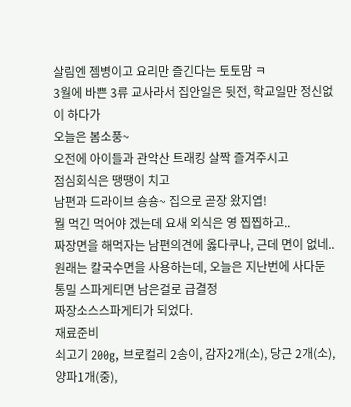살림엔 젬병이고 요리만 즐긴다는 토토맘 ㅋ
3월에 바쁜 3류 교사라서 집안일은 뒷전, 학교일만 정신없이 하다가
오늘은 봄소풍~
오전에 아이들과 관악산 트래킹 살짝 즐겨주시고
점심회식은 땡땡이 치고
남편과 드라이브 숑숑~ 집으로 곧장 왔지엽!
뭘 먹긴 먹어야 겠는데 요새 외식은 영 찝찝하고..
짜장면을 해먹자는 남편의견에 옳다쿠나, 근데 면이 없네..
원래는 칼국수면을 사용하는데, 오늘은 지난번에 사다둔 통밀 스파게티면 남은걸로 급결정
짜장소스스파게티가 되었다.
재료준비
쇠고기 200g, 브로컬리 2송이, 감자2개(소), 당근 2개(소), 양파1개(중),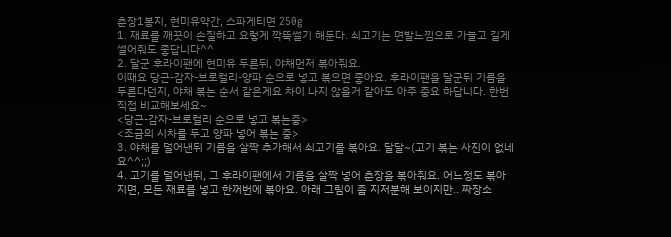춘장1봉지, 현미유약간, 스파게티면 250g
1. 재료를 깨끗이 손질하고 요렇게 깍뚝썰기 해둔다. 쇠고기는 면발느낌으로 가늘고 길게 썰어줘도 좋답니다^^
2. 달군 후라이팬에 현미유 두른뒤, 야채먼저 볶아줘요.
이때요 당근-감자-브로컬리-양파 순으로 넣고 볶으면 좋아요. 후라이팬을 달군뒤 기름을 두른다던지, 야채 볶는 순서 같은게요 차이 나지 않을거 같아도 아주 중요 하답니다. 한번 직접 비교해보세요~
<당근-감자-브로컬리 순으로 넣고 볶는중>
<조금의 시차를 두고 양파 넣어 볶는 중>
3. 야채를 덜어낸뒤 기름을 살짝 추가해서 쇠고기를 볶아요. 달달~(고기 볶는 사진이 없네요^^;;)
4. 고기를 덜어낸뒤, 그 후라이팬에서 기름을 살짝 넣어 춘장을 볶아줘요. 어느정도 볶아지면, 모든 재료를 넣고 한꺼번에 볶아요. 아래 그림이 좀 지저분해 보이지만.. 짜장소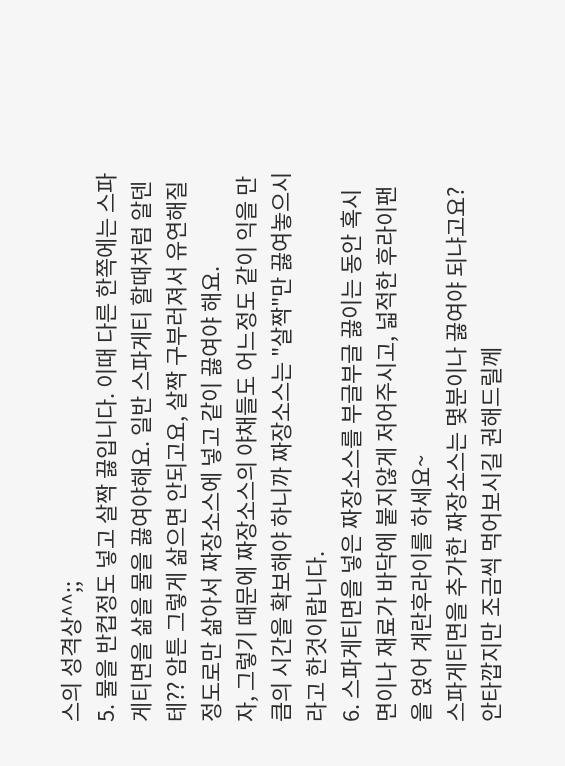스의 성격상^^;;
5. 물을 반컵정도 넣고 살짝 끓입니다. 이때 다른 한쪽에는 스파게티면을 삶을 물을 끓여야해요. 일반 스파게티 할때처럼 알덴테?? 암튼 그렇게 삶으면 안되고요, 살짝 구부러져서 유연해질 정도로만 삶아서 짜장소스에 넣고 같이 끓여야 해요.
자, 그렇기 때문에 짜장소스의 야채들도 어느정도 같이 익을 만큼의 시간을 확보해야 하니까 짜장소스는 "살짝"만 끓여놓으시라고 한것이랍니다.
6. 스파게티면을 넣은 짜장소스를 부글부글 끓이는 동안 혹시 면이나 재료가 바닥에 붙지않게 저어주시고, 넓적한 후라이팬을 얹어 계란후라이를 하세요~
스파게티면을 추가한 짜장소스는 몇분이나 끓여야 되냐고요? 안타깝지만 조금씩 먹어보시길 권해드릴께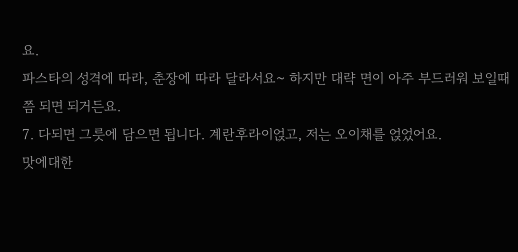요.
파스타의 성격에 따라, 춘장에 따라 달라서요~ 하지만 대략 면이 아주 부드러워 보일때 쯤 되면 되거든요.
7. 다되면 그릇에 담으면 됩니다. 계란후라이얹고, 저는 오이채를 얹었어요.
맛에대한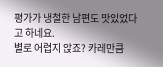평가가 냉철한 남편도 맛있었다고 하네요.
별로 어렵지 앉죠? 카레만큼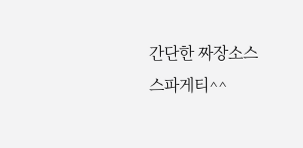간단한 짜장소스스파게티^^